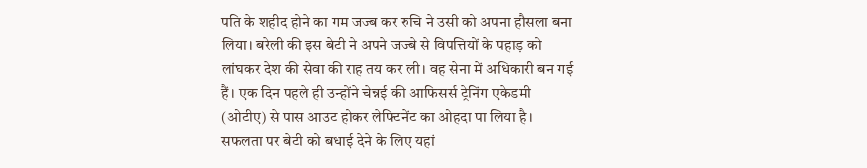पति के शहीद होने का गम जज्ब कर रुचि ने उसी को अपना हौसला बना लिया। बरेली की इस बेटी ने अपने जज्बे से विपत्तियों के पहाड़ को लांघकर देश की सेवा की राह तय कर ली। वह सेना में अधिकारी बन गई हैं। एक दिन पहले ही उन्होंने चेन्नई की आफिसर्स ट्रेनिंग एकेडमी (ओटीए) से पास आउट होकर लेफ्टिनेंट का ओहदा पा लिया है। सफलता पर बेटी को बधाई देने के लिए यहां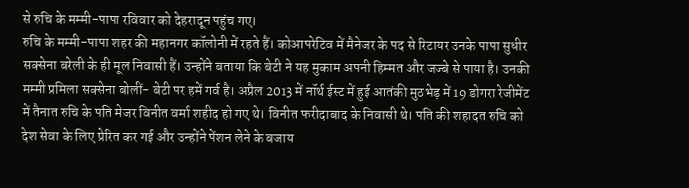से रुचि के मम्मी-पापा रविवार को देहरादून पहुंच गए।
रुचि के मम्मी-पापा शहर की महानगर कॉलोनी में रहते हैं। कोआपरेटिव में मैनेजर के पद से रिटायर उनके पापा सुधीर सक्सेना बरेली के ही मूल निवासी हैं। उन्होंने बताया कि बेटी ने यह मुकाम अपनी हिम्मत और जज्बे से पाया है। उनकी मम्मी प्रमिला सक्सेना बोलीं- बेटी पर हमें गर्व है। अप्रैल 2013 में नॉर्थ ईस्ट में हुई आतंकी मुठभेड़ में 19 डोगरा रेजीमेंट में तैनात रुचि के पति मेजर विनीत वर्मा शहीद हो गए थे। विनीत फरीदाबाद के निवासी थे। पति की शहादत रुचि को देश सेवा के लिए प्रेरित कर गई और उन्होंने पेंशन लेने के बजाय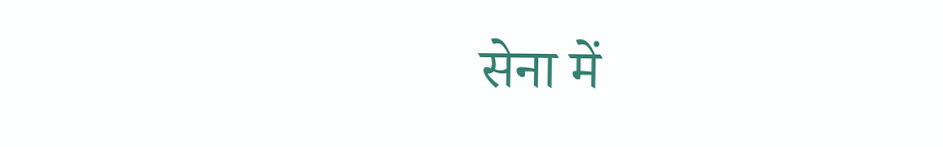सेना में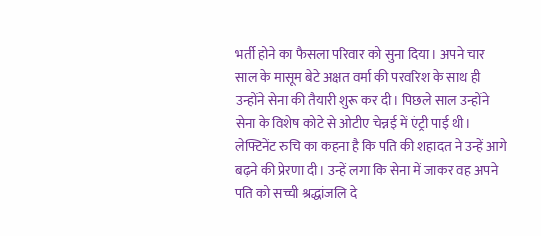भर्ती होने का फैसला परिवार को सुना दिया। अपने चार साल के मासूम बेटे अक्षत वर्मा की परवरिश के साथ ही उन्होंने सेना की तैयारी शुरू कर दी। पिछले साल उन्होंने सेना के विशेष कोटे से ओटीए चेन्नई में एंट्री पाई थी। लेफ्टिनेंट रुचि का कहना है कि पति की शहादत ने उन्हें आगे बढ़ने की प्रेरणा दी। उन्हें लगा कि सेना में जाकर वह अपने पति को सच्ची श्रद्धांजलि दे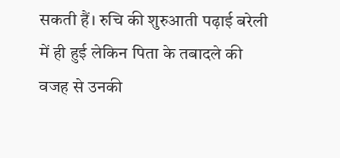सकती हैं। रुचि की शुरुआती पढ़ाई बरेली में ही हुई लेकिन पिता के तबादले की वजह से उनकी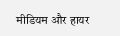मीडियम और हायर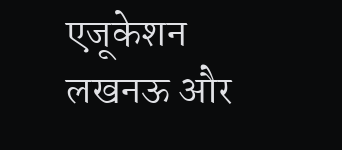एजूकेशन लखनऊ और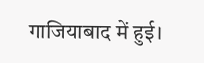गाजियाबाद में हुई।